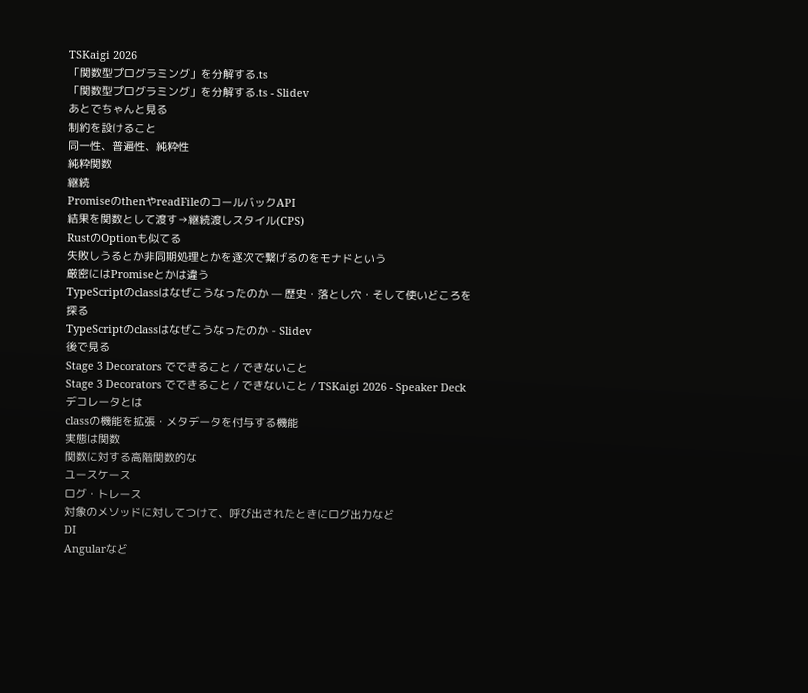TSKaigi 2026
「関数型プログラミング」を分解する.ts
「関数型プログラミング」を分解する.ts - Slidev
あとでちゃんと見る
制約を設けること
同一性、普遍性、純粋性
純粋関数
継続
PromiseのthenやreadFileのコールバックAPI
結果を関数として渡す→継続渡しスタイル(CPS)
RustのOptionも似てる
失敗しうるとか非同期処理とかを逐次で繋げるのをモナドという
厳密にはPromiseとかは違う
TypeScriptのclassはなぜこうなったのか — 歴史・落とし穴・そして使いどころを探る
TypeScriptのclassはなぜこうなったのか - Slidev
後で見る
Stage 3 Decorators でできること / できないこと
Stage 3 Decorators でできること / できないこと / TSKaigi 2026 - Speaker Deck
デコレータとは
classの機能を拡張・メタデータを付与する機能
実態は関数
関数に対する高階関数的な
ユースケース
ログ・トレース
対象のメソッドに対してつけて、呼び出されたときにログ出力など
DI
Angularなど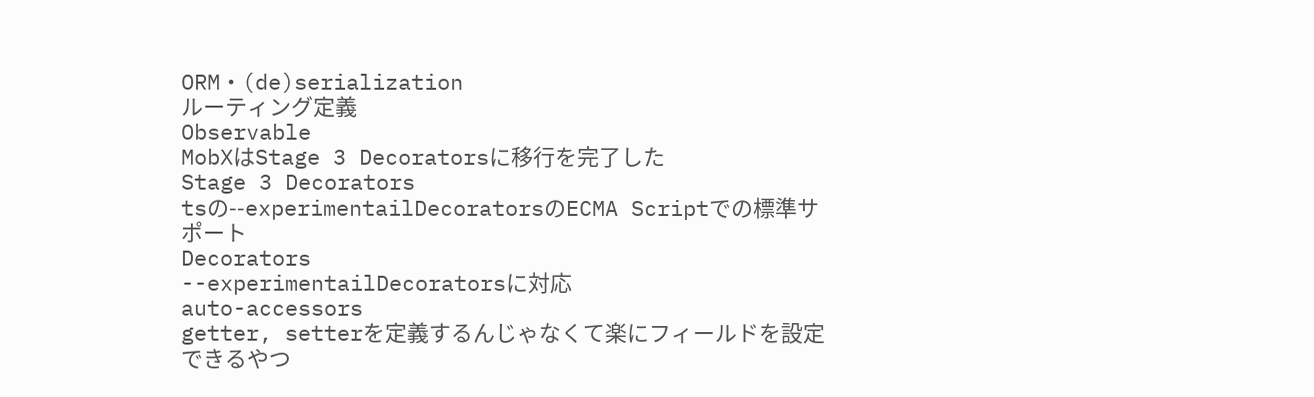ORM・(de)serialization
ルーティング定義
Observable
MobXはStage 3 Decoratorsに移行を完了した
Stage 3 Decorators
tsの--experimentailDecoratorsのECMA Scriptでの標準サポート
Decorators
--experimentailDecoratorsに対応
auto-accessors
getter, setterを定義するんじゃなくて楽にフィールドを設定できるやつ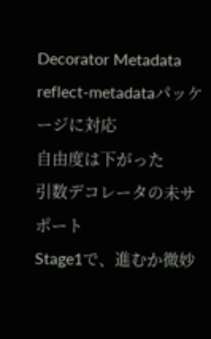Decorator Metadata
reflect-metadataパッケージに対応
自由度は下がった
引数デコレータの未サポート
Stage1で、進むか微妙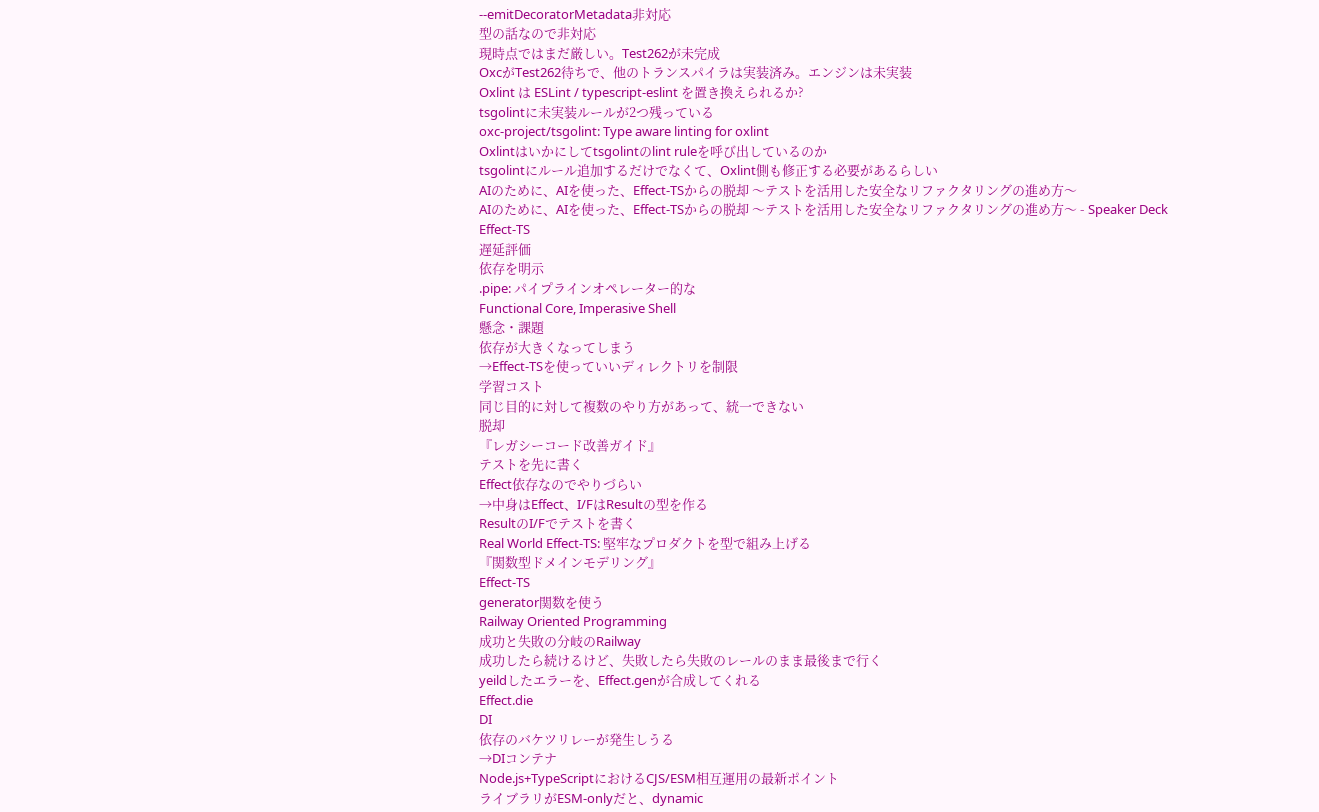--emitDecoratorMetadata非対応
型の話なので非対応
現時点ではまだ厳しい。Test262が未完成
OxcがTest262待ちで、他のトランスパイラは実装済み。エンジンは未実装
Oxlint は ESLint / typescript-eslint を置き換えられるか?
tsgolintに未実装ルールが2つ残っている
oxc-project/tsgolint: Type aware linting for oxlint
Oxlintはいかにしてtsgolintのlint ruleを呼び出しているのか
tsgolintにルール追加するだけでなくて、Oxlint側も修正する必要があるらしい
AIのために、AIを使った、Effect-TSからの脱却 〜テストを活用した安全なリファクタリングの進め方〜
AIのために、AIを使った、Effect-TSからの脱却 〜テストを活用した安全なリファクタリングの進め方〜 - Speaker Deck
Effect-TS
遅延評価
依存を明示
.pipe: パイプラインオペレーター的な
Functional Core, Imperasive Shell
懸念・課題
依存が大きくなってしまう
→Effect-TSを使っていいディレクトリを制限
学習コスト
同じ目的に対して複数のやり方があって、統一できない
脱却
『レガシーコード改善ガイド』
テストを先に書く
Effect依存なのでやりづらい
→中身はEffect、I/FはResultの型を作る
ResultのI/Fでテストを書く
Real World Effect-TS: 堅牢なプロダクトを型で組み上げる
『関数型ドメインモデリング』
Effect-TS
generator関数を使う
Railway Oriented Programming
成功と失敗の分岐のRailway
成功したら続けるけど、失敗したら失敗のレールのまま最後まで行く
yeildしたエラーを、Effect.genが合成してくれる
Effect.die
DI
依存のバケツリレーが発生しうる
→DIコンテナ
Node.js+TypeScriptにおけるCJS/ESM相互運用の最新ポイント
ライブラリがESM-onlyだと、dynamic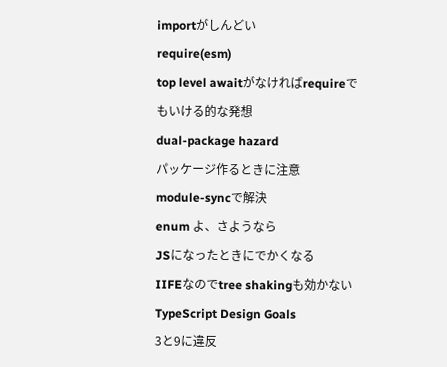importがしんどい
require(esm)
top level awaitがなければrequireでもいける的な発想
dual-package hazard
パッケージ作るときに注意
module-syncで解決
enum よ、さようなら
JSになったときにでかくなる
IIFEなのでtree shakingも効かない
TypeScript Design Goals
3と9に違反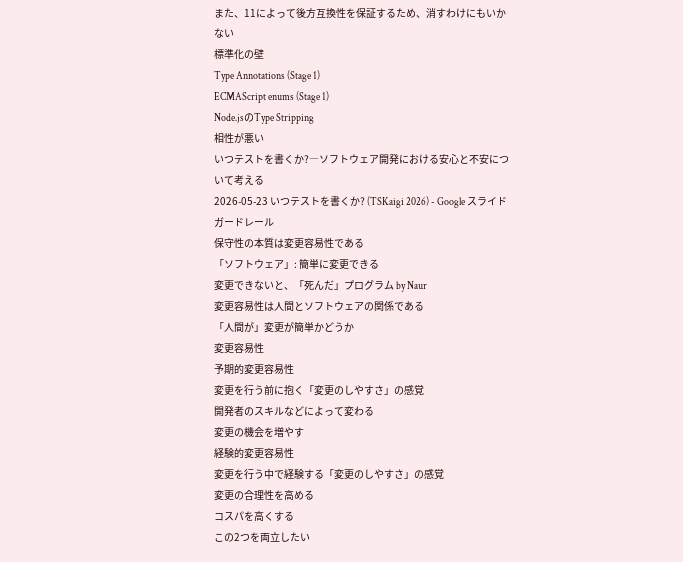また、11によって後方互換性を保証するため、消すわけにもいかない
標準化の壁
Type Annotations (Stage 1)
ECMAScript enums (Stage 1)
Node.jsのType Stripping
相性が悪い
いつテストを書くか?―ソフトウェア開発における安心と不安について考える
2026-05-23 いつテストを書くか? (TSKaigi 2026) - Google スライド
ガードレール
保守性の本質は変更容易性である
「ソフトウェア」: 簡単に変更できる
変更できないと、「死んだ」プログラム by Naur
変更容易性は人間とソフトウェアの関係である
「人間が」変更が簡単かどうか
変更容易性
予期的変更容易性
変更を行う前に抱く「変更のしやすさ」の感覚
開発者のスキルなどによって変わる
変更の機会を増やす
経験的変更容易性
変更を行う中で経験する「変更のしやすさ」の感覚
変更の合理性を高める
コスパを高くする
この2つを両立したい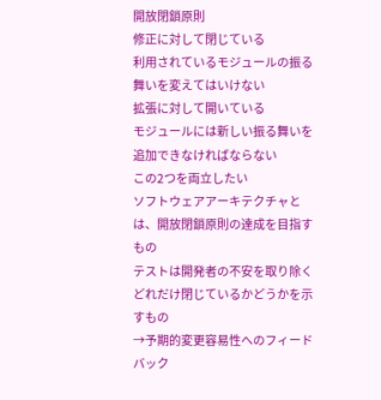開放閉鎖原則
修正に対して閉じている
利用されているモジュールの振る舞いを変えてはいけない
拡張に対して開いている
モジュールには新しい振る舞いを追加できなければならない
この2つを両立したい
ソフトウェアアーキテクチャとは、開放閉鎖原則の達成を目指すもの
テストは開発者の不安を取り除く
どれだけ閉じているかどうかを示すもの
→予期的変更容易性へのフィードバック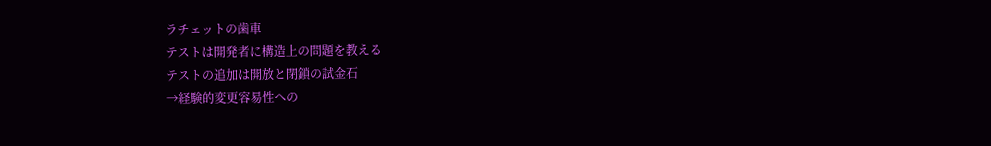ラチェットの歯車
テストは開発者に構造上の問題を教える
テストの追加は開放と閉鎖の試金石
→経験的変更容易性への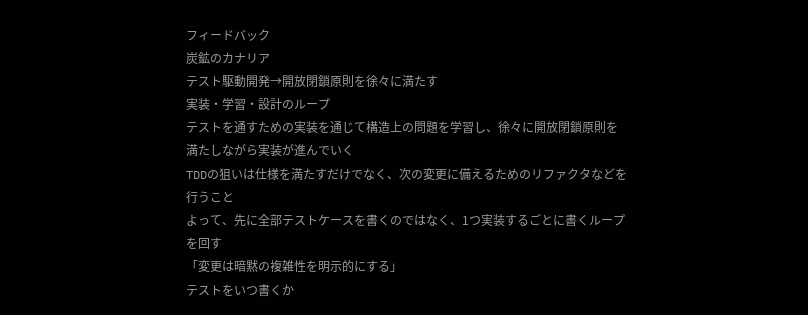フィードバック
炭鉱のカナリア
テスト駆動開発→開放閉鎖原則を徐々に満たす
実装・学習・設計のループ
テストを通すための実装を通じて構造上の問題を学習し、徐々に開放閉鎖原則を満たしながら実装が進んでいく
TDDの狙いは仕様を満たすだけでなく、次の変更に備えるためのリファクタなどを行うこと
よって、先に全部テストケースを書くのではなく、1つ実装するごとに書くループを回す
「変更は暗黙の複雑性を明示的にする」
テストをいつ書くか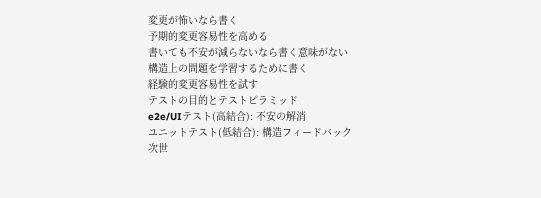変更が怖いなら書く
予期的変更容易性を高める
書いても不安が減らないなら書く意味がない
構造上の問題を学習するために書く
経験的変更容易性を試す
テストの目的とテストピラミッド
e2e/UIテスト(高結合): 不安の解消
ユニットテスト(低結合): 構造フィードバック
次世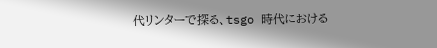代リンターで探る、tsgo 時代における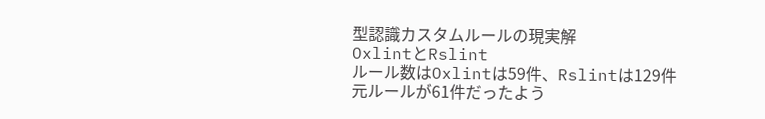型認識カスタムルールの現実解
OxlintとRslint
ルール数はOxlintは59件、Rslintは129件
元ルールが61件だったよう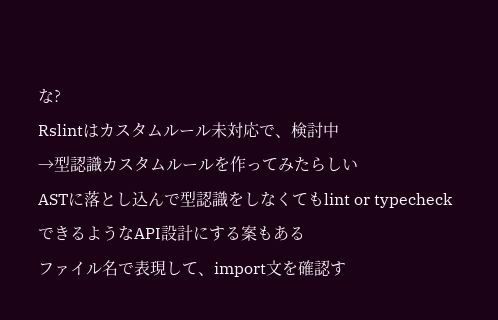な?
Rslintはカスタムルール未対応で、検討中
→型認識カスタムルールを作ってみたらしい
ASTに落とし込んで型認識をしなくてもlint or typecheckできるようなAPI設計にする案もある
ファイル名で表現して、import文を確認す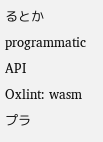るとか
programmatic API
Oxlint: wasmプラ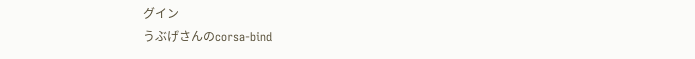グイン
うぶげさんのcorsa-bind